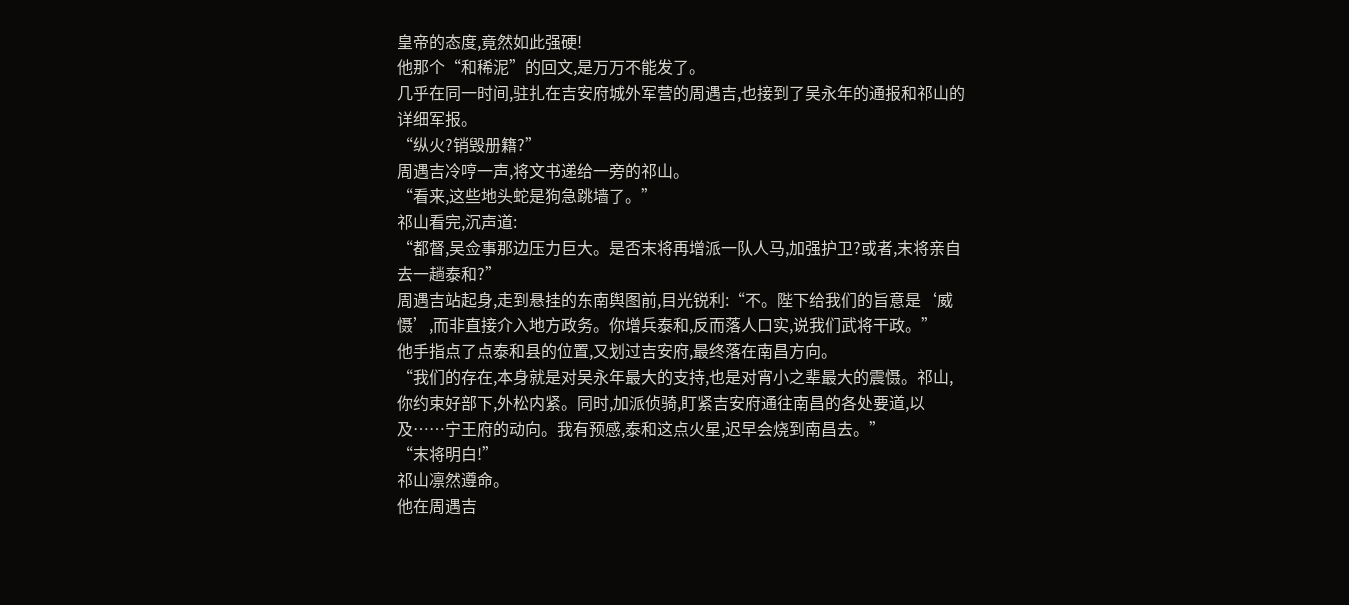皇帝的态度,竟然如此强硬!
他那个“和稀泥”的回文,是万万不能发了。
几乎在同一时间,驻扎在吉安府城外军营的周遇吉,也接到了吴永年的通报和祁山的详细军报。
“纵火?销毁册籍?”
周遇吉冷哼一声,将文书递给一旁的祁山。
“看来,这些地头蛇是狗急跳墙了。”
祁山看完,沉声道:
“都督,吴佥事那边压力巨大。是否末将再增派一队人马,加强护卫?或者,末将亲自去一趟泰和?”
周遇吉站起身,走到悬挂的东南舆图前,目光锐利:“不。陛下给我们的旨意是‘威慑’,而非直接介入地方政务。你增兵泰和,反而落人口实,说我们武将干政。”
他手指点了点泰和县的位置,又划过吉安府,最终落在南昌方向。
“我们的存在,本身就是对吴永年最大的支持,也是对宵小之辈最大的震慑。祁山,你约束好部下,外松内紧。同时,加派侦骑,盯紧吉安府通往南昌的各处要道,以及……宁王府的动向。我有预感,泰和这点火星,迟早会烧到南昌去。”
“末将明白!”
祁山凛然遵命。
他在周遇吉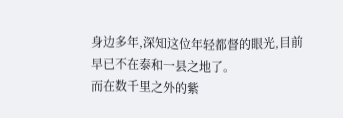身边多年,深知这位年轻都督的眼光,目前早已不在泰和一县之地了。
而在数千里之外的紫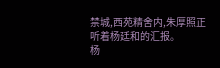禁城,西苑精舍内,朱厚照正听着杨廷和的汇报。
杨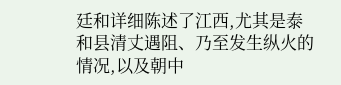廷和详细陈述了江西,尤其是泰和县清丈遇阻、乃至发生纵火的情况,以及朝中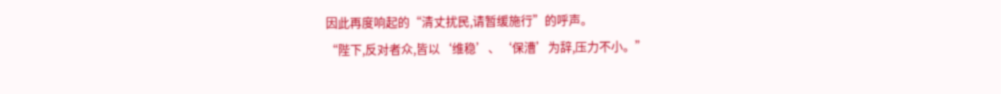因此再度响起的“清丈扰民,请暂缓施行”的呼声。
“陛下,反对者众,皆以‘维稳’、‘保漕’为辞,压力不小。”